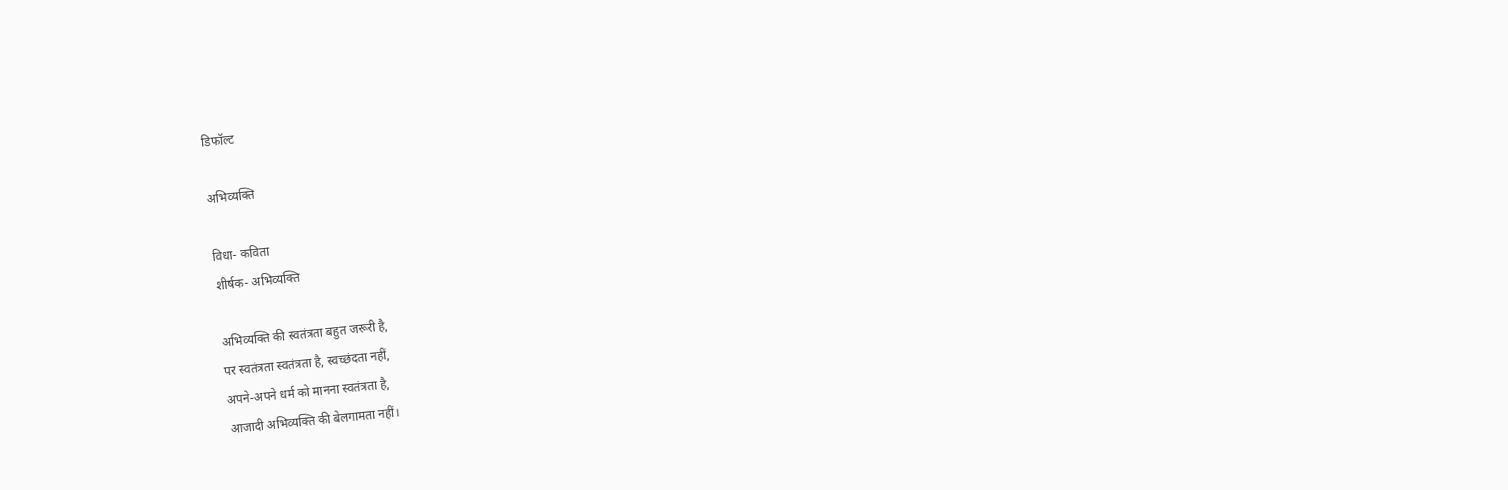डिफॉल्ट

अभिव्यक्ति

विधा- कविता
शीर्षक- अभिव्यक्ति

अभिव्यक्ति की स्वतंत्रता बहुत जरूरी है,
पर स्वतंत्रता स्वतंत्रता है, स्वच्छंदता नहीं,
अपने-अपने धर्म को मानना स्वतंत्रता है,
आजादी अभिव्यक्ति की बेलगामता नहीं।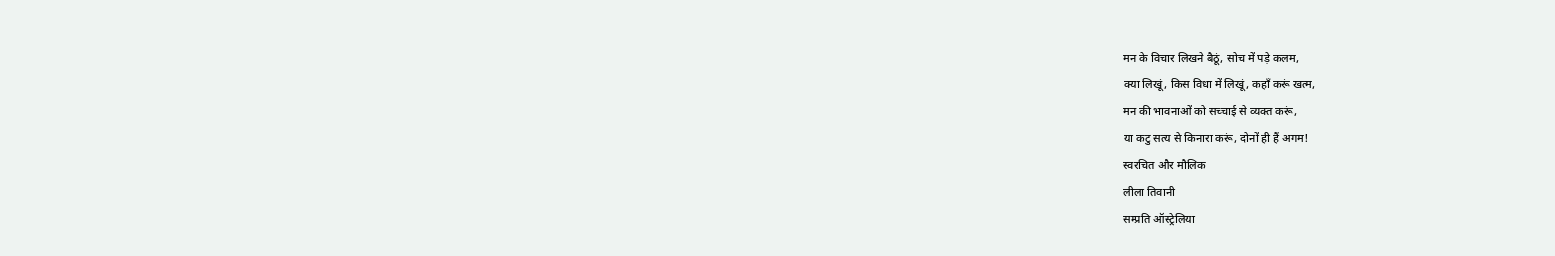मन के विचार लिखने बैठूं, सोच में पड़े कलम,
क्या लिखूं, किस विधा में लिखूं, कहाँ करूं खत्म,
मन की भावनाओं को सच्चाई से व्यक्त करूं,
या कटु सत्य से किनारा करूं, दोनों ही हैं अगम!
स्वरचित और मौलिक
लीला तिवानी
सम्प्रति ऑस्ट्रेलिया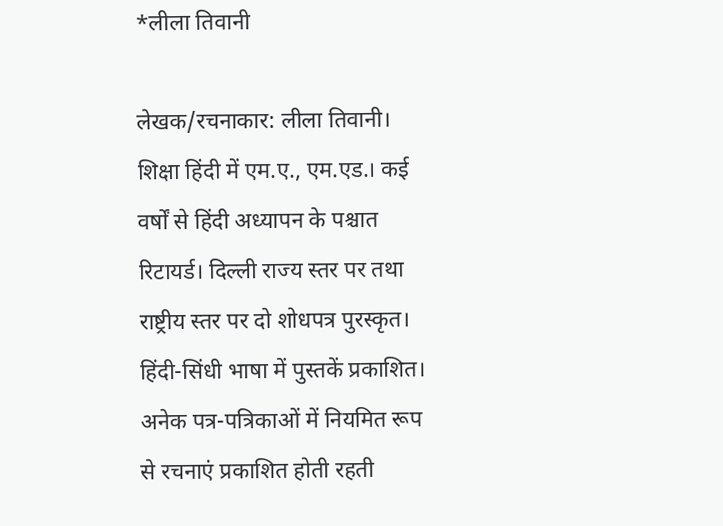*लीला तिवानी

लेखक/रचनाकार: लीला तिवानी। शिक्षा हिंदी में एम.ए., एम.एड.। कई वर्षों से हिंदी अध्यापन के पश्चात रिटायर्ड। दिल्ली राज्य स्तर पर तथा राष्ट्रीय स्तर पर दो शोधपत्र पुरस्कृत। हिंदी-सिंधी भाषा में पुस्तकें प्रकाशित। अनेक पत्र-पत्रिकाओं में नियमित रूप से रचनाएं प्रकाशित होती रहती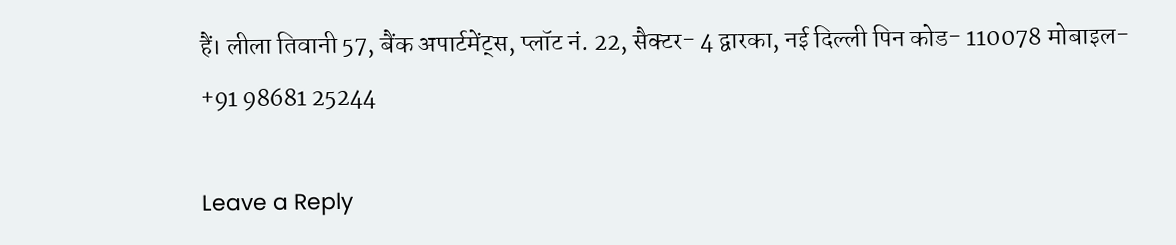हैं। लीला तिवानी 57, बैंक अपार्टमेंट्स, प्लॉट नं. 22, सैक्टर- 4 द्वारका, नई दिल्ली पिन कोड- 110078 मोबाइल- +91 98681 25244

Leave a Reply